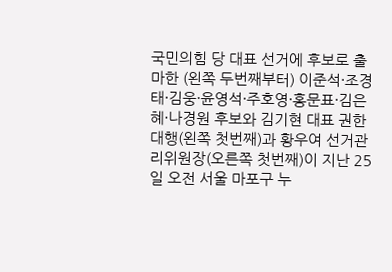국민의힘 당 대표 선거에 후보로 출마한 (왼쪽 두번째부터) 이준석·조경태·김웅·윤영석·주호영·홍문표·김은혜·나경원 후보와 김기현 대표 권한대행(왼쪽 첫번째)과 황우여 선거관리위원장(오른쪽 첫번째)이 지난 25일 오전 서울 마포구 누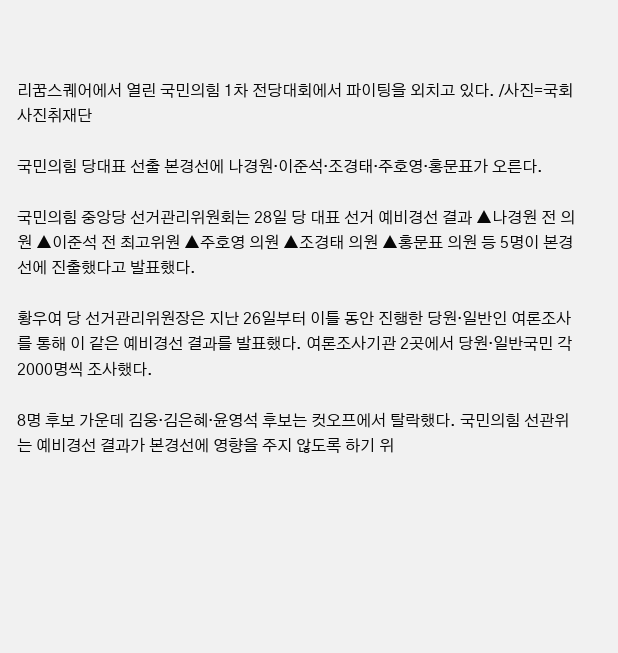리꿈스퀘어에서 열린 국민의힘 1차 전당대회에서 파이팅을 외치고 있다. /사진=국회사진취재단

국민의힘 당대표 선출 본경선에 나경원·이준석·조경태·주호영·홍문표가 오른다.

국민의힘 중앙당 선거관리위원회는 28일 당 대표 선거 예비경선 결과 ▲나경원 전 의원 ▲이준석 전 최고위원 ▲주호영 의원 ▲조경태 의원 ▲홍문표 의원 등 5명이 본경선에 진출했다고 발표했다.

황우여 당 선거관리위원장은 지난 26일부터 이틀 동안 진행한 당원·일반인 여론조사를 통해 이 같은 예비경선 결과를 발표했다. 여론조사기관 2곳에서 당원·일반국민 각 2000명씩 조사했다.

8명 후보 가운데 김웅·김은혜·윤영석 후보는 컷오프에서 탈락했다. 국민의힘 선관위는 예비경선 결과가 본경선에 영향을 주지 않도록 하기 위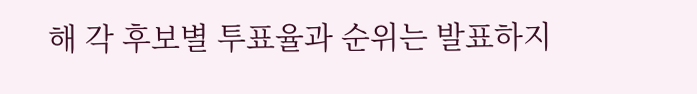해 각 후보별 투표율과 순위는 발표하지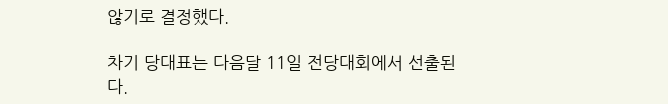않기로 결정했다.

차기 당대표는 다음달 11일 전당대회에서 선출된다.